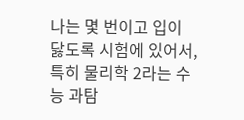나는 몇 번이고 입이 닳도록 시험에 있어서, 특히 물리학 2라는 수능 과탐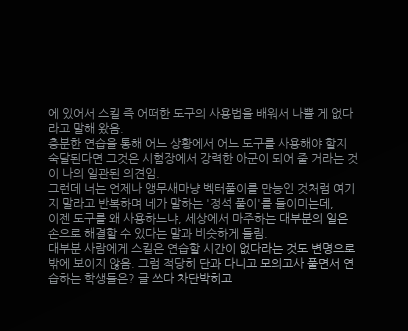에 있어서 스킬 즉 어떠한 도구의 사용법을 배워서 나쁠 게 없다라고 말해 왔음.
충분한 연습을 통해 어느 상황에서 어느 도구를 사용해야 할지 숙달된다면 그것은 시험장에서 강력한 아군이 되어 줄 거라는 것이 나의 일관된 의견임.
그런데 너는 언제나 앵무새마냥 벡터풀이를 만능인 것처럼 여기지 말라고 반복하며 네가 말하는 '정석 풀이'를 들이미는데,
이젠 도구를 왜 사용하느냐, 세상에서 마주하는 대부분의 일은 손으로 해결할 수 있다는 말과 비슷하게 들림.
대부분 사람에게 스킬은 연습할 시간이 없다라는 것도 변명으로밖에 보이지 않음. 그럼 적당히 단과 다니고 모의고사 풀면서 연습하는 학생들은? 글 쓰다 차단박히고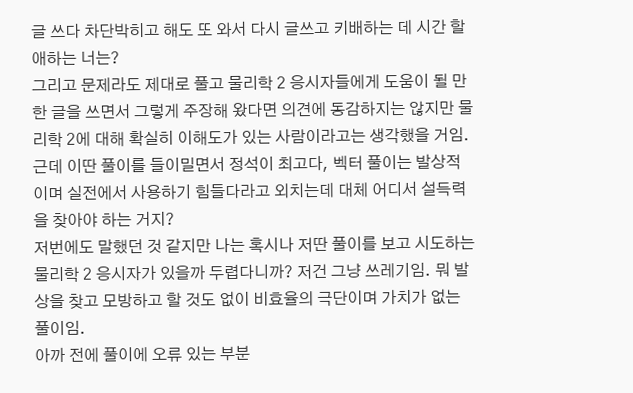글 쓰다 차단박히고 해도 또 와서 다시 글쓰고 키배하는 데 시간 할애하는 너는?
그리고 문제라도 제대로 풀고 물리학 2 응시자들에게 도움이 될 만한 글을 쓰면서 그렇게 주장해 왔다면 의견에 동감하지는 않지만 물리학 2에 대해 확실히 이해도가 있는 사람이라고는 생각했을 거임.
근데 이딴 풀이를 들이밀면서 정석이 최고다, 벡터 풀이는 발상적이며 실전에서 사용하기 힘들다라고 외치는데 대체 어디서 설득력을 찾아야 하는 거지?
저번에도 말했던 것 같지만 나는 혹시나 저딴 풀이를 보고 시도하는 물리학 2 응시자가 있을까 두렵다니까? 저건 그냥 쓰레기임. 뭐 발상을 찾고 모방하고 할 것도 없이 비효율의 극단이며 가치가 없는 풀이임.
아까 전에 풀이에 오류 있는 부분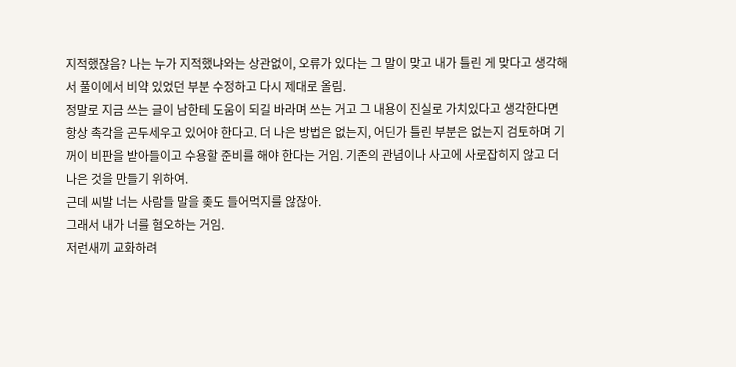지적했잖음? 나는 누가 지적했냐와는 상관없이, 오류가 있다는 그 말이 맞고 내가 틀린 게 맞다고 생각해서 풀이에서 비약 있었던 부분 수정하고 다시 제대로 올림.
정말로 지금 쓰는 글이 남한테 도움이 되길 바라며 쓰는 거고 그 내용이 진실로 가치있다고 생각한다면 항상 촉각을 곤두세우고 있어야 한다고. 더 나은 방법은 없는지, 어딘가 틀린 부분은 없는지 검토하며 기꺼이 비판을 받아들이고 수용할 준비를 해야 한다는 거임. 기존의 관념이나 사고에 사로잡히지 않고 더 나은 것을 만들기 위하여.
근데 씨발 너는 사람들 말을 좆도 들어먹지를 않잖아.
그래서 내가 너를 혐오하는 거임.
저런새끼 교화하려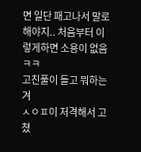면 일단 패고나서 말로해야지.. 처음부터 이렇게하면 소용이 없음 ㅋㅋ
고친풀이 들고 뭐하는겨
ㅅㅇㅍ이 저격해서 고쳤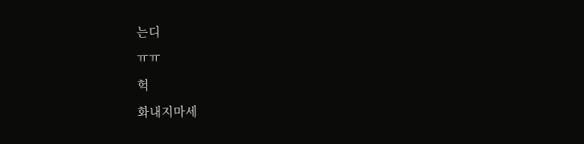는디
ㅠㅠ
헉
화내지마세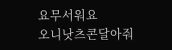요무서워요
오니낫츠콘달아줘